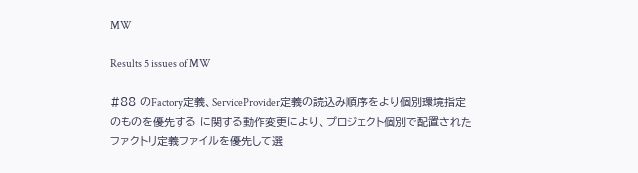MW

Results 5 issues of MW

#88 のFactory定義、ServiceProvider定義の読込み順序をより個別環境指定のものを優先する に関する動作変更により、プロジェクト個別で配置されたファクトリ定義ファイルを優先して選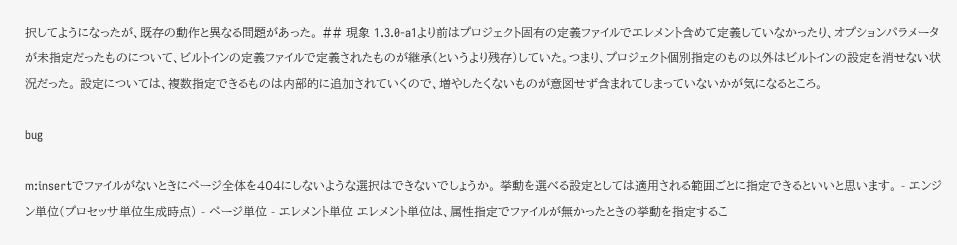択してようになったが、既存の動作と異なる問題があった。 ## 現象 1.3.0-a1より前はプロジェクト固有の定義ファイルでエレメント含めて定義していなかったり、オプションパラメータが未指定だったものについて、ビルトインの定義ファイルで定義されたものが継承(というより残存)していた。つまり、プロジェクト個別指定のもの以外はビルトインの設定を消せない状況だった。 設定については、複数指定できるものは内部的に追加されていくので、増やしたくないものが意図せず含まれてしまっていないかが気になるところ。

bug

m:insertでファイルがないときにページ全体を404にしないような選択はできないでしょうか。 挙動を選べる設定としては適用される範囲ごとに指定できるといいと思います。 - エンジン単位(プロセッサ単位生成時点) - ページ単位 - エレメント単位 エレメント単位は、属性指定でファイルが無かったときの挙動を指定するこ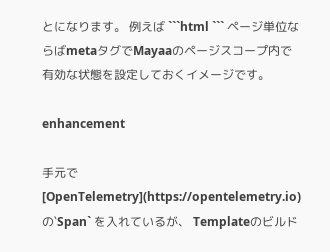とになります。 例えば ```html ``` ページ単位ならばmetaタグでMayaaのページスコープ内で有効な状態を設定しておくイメージです。

enhancement

手元で [OpenTelemetry](https://opentelemetry.io) の`Span` を入れているが、 Templateのビルド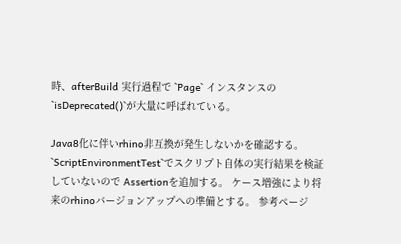時、afterBuild 実行過程で `Page` インスタンスの `isDeprecated()`が大量に呼ばれている。

Java8化に伴いrhino非互換が発生しないかを確認する。 `ScriptEnvironmentTest`でスクリプト自体の実行結果を検証していないので Assertionを追加する。 ケース増強により将来のrhinoバージョンアップへの準備とする。 参考ページ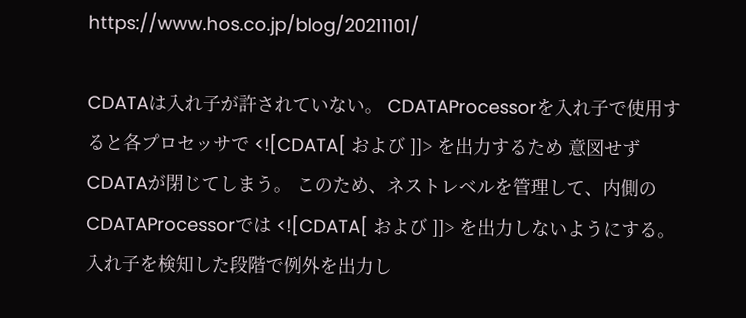https://www.hos.co.jp/blog/20211101/

CDATAは入れ子が許されていない。 CDATAProcessorを入れ子で使用すると各プロセッサで <![CDATA[ および ]]> を出力するため 意図せずCDATAが閉じてしまう。 このため、ネストレベルを管理して、内側のCDATAProcessorでは <![CDATA[ および ]]> を出力しないようにする。 入れ子を検知した段階で例外を出力し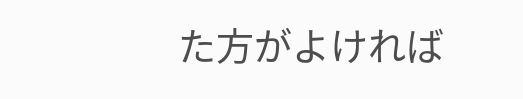た方がよければ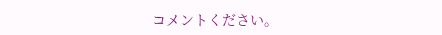コメントください。